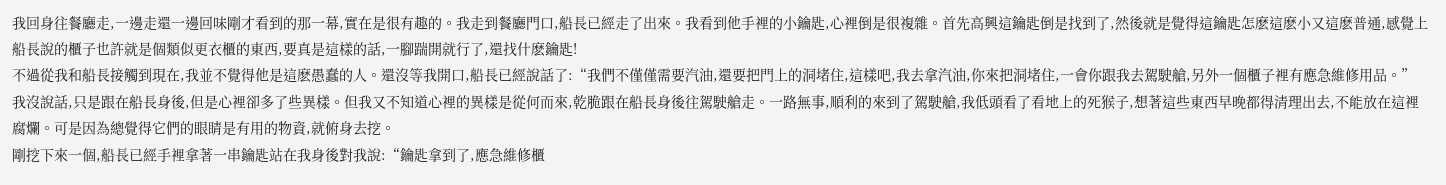我回身往餐廳走,一邊走還一邊回味剛才看到的那一幕,實在是很有趣的。我走到餐廳門口,船長已經走了出來。我看到他手裡的小鑰匙,心裡倒是很複雜。首先高興這鑰匙倒是找到了,然後就是覺得這鑰匙怎麽這麽小又這麽普通,感覺上船長說的櫃子也許就是個類似更衣櫃的東西,要真是這樣的話,一腳踹開就行了,還找什麽鑰匙!
不過從我和船長接觸到現在,我並不覺得他是這麽愚蠢的人。還沒等我開口,船長已經說話了:“我們不僅僅需要汽油,還要把門上的洞堵住,這樣吧,我去拿汽油,你來把洞堵住,一會你跟我去駕駛艙,另外一個櫃子裡有應急維修用品。”
我沒說話,只是跟在船長身後,但是心裡卻多了些異樣。但我又不知道心裡的異樣是從何而來,乾脆跟在船長身後往駕駛艙走。一路無事,順利的來到了駕駛艙,我低頭看了看地上的死猴子,想著這些東西早晚都得清理出去,不能放在這裡腐爛。可是因為總覺得它們的眼睛是有用的物資,就俯身去挖。
剛挖下來一個,船長已經手裡拿著一串鑰匙站在我身後對我說:“鑰匙拿到了,應急維修櫃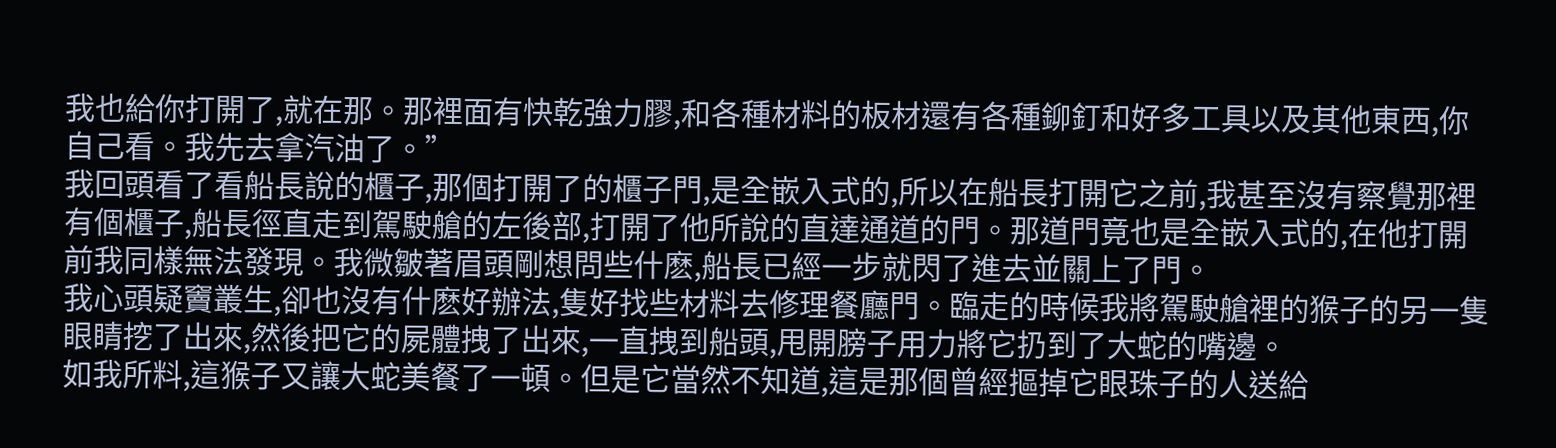我也給你打開了,就在那。那裡面有快乾強力膠,和各種材料的板材還有各種鉚釘和好多工具以及其他東西,你自己看。我先去拿汽油了。”
我回頭看了看船長說的櫃子,那個打開了的櫃子門,是全嵌入式的,所以在船長打開它之前,我甚至沒有察覺那裡有個櫃子,船長徑直走到駕駛艙的左後部,打開了他所說的直達通道的門。那道門竟也是全嵌入式的,在他打開前我同樣無法發現。我微皺著眉頭剛想問些什麽,船長已經一步就閃了進去並關上了門。
我心頭疑竇叢生,卻也沒有什麽好辦法,隻好找些材料去修理餐廳門。臨走的時候我將駕駛艙裡的猴子的另一隻眼睛挖了出來,然後把它的屍體拽了出來,一直拽到船頭,甩開膀子用力將它扔到了大蛇的嘴邊。
如我所料,這猴子又讓大蛇美餐了一頓。但是它當然不知道,這是那個曾經摳掉它眼珠子的人送給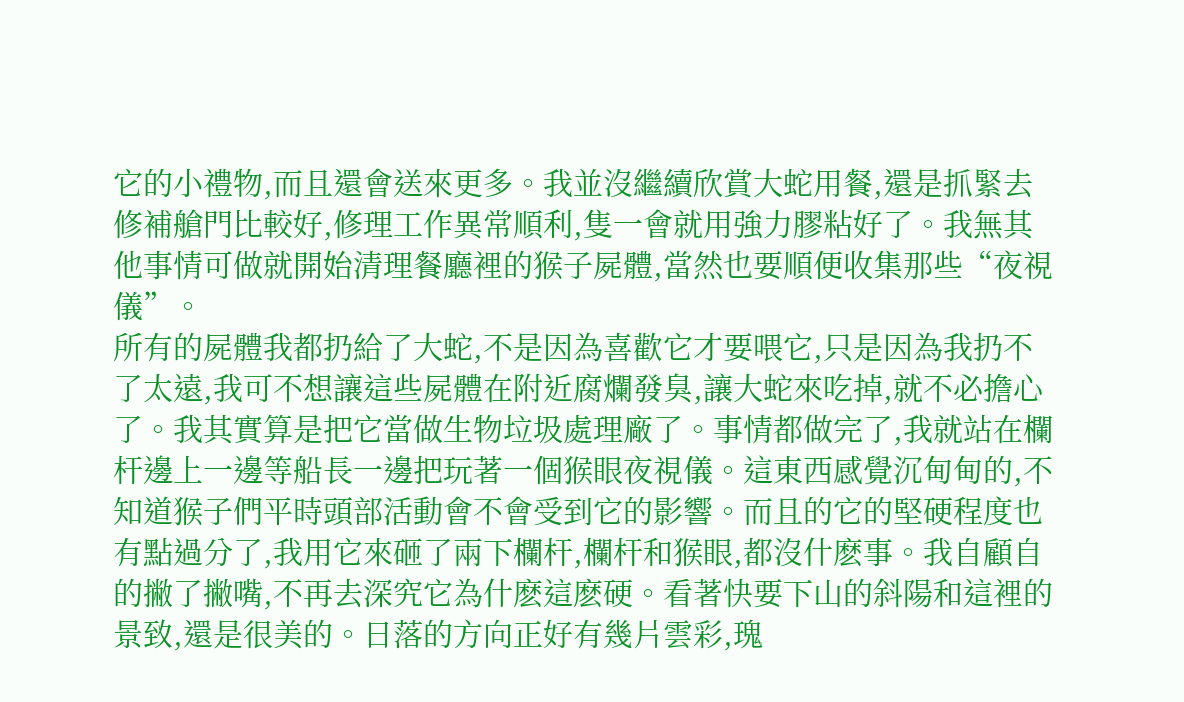它的小禮物,而且還會送來更多。我並沒繼續欣賞大蛇用餐,還是抓緊去修補艙門比較好,修理工作異常順利,隻一會就用強力膠粘好了。我無其他事情可做就開始清理餐廳裡的猴子屍體,當然也要順便收集那些“夜視儀”。
所有的屍體我都扔給了大蛇,不是因為喜歡它才要喂它,只是因為我扔不了太遠,我可不想讓這些屍體在附近腐爛發臭,讓大蛇來吃掉,就不必擔心了。我其實算是把它當做生物垃圾處理廠了。事情都做完了,我就站在欄杆邊上一邊等船長一邊把玩著一個猴眼夜視儀。這東西感覺沉甸甸的,不知道猴子們平時頭部活動會不會受到它的影響。而且的它的堅硬程度也有點過分了,我用它來砸了兩下欄杆,欄杆和猴眼,都沒什麽事。我自顧自的撇了撇嘴,不再去深究它為什麽這麽硬。看著快要下山的斜陽和這裡的景致,還是很美的。日落的方向正好有幾片雲彩,瑰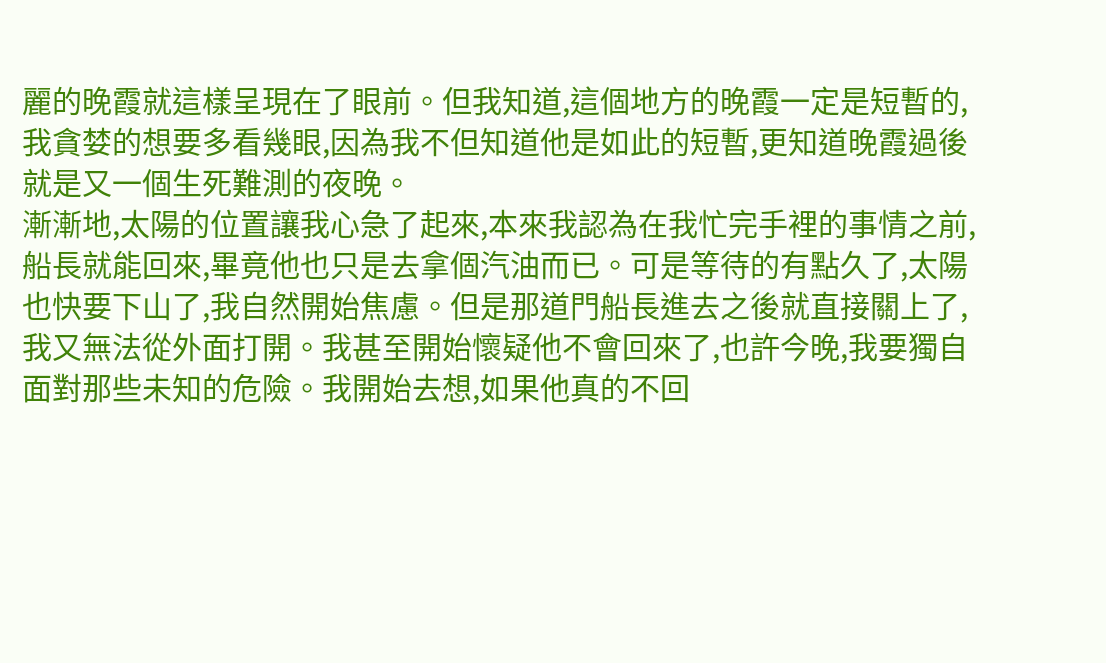麗的晚霞就這樣呈現在了眼前。但我知道,這個地方的晚霞一定是短暫的,我貪婪的想要多看幾眼,因為我不但知道他是如此的短暫,更知道晚霞過後就是又一個生死難測的夜晚。
漸漸地,太陽的位置讓我心急了起來,本來我認為在我忙完手裡的事情之前,船長就能回來,畢竟他也只是去拿個汽油而已。可是等待的有點久了,太陽也快要下山了,我自然開始焦慮。但是那道門船長進去之後就直接關上了,我又無法從外面打開。我甚至開始懷疑他不會回來了,也許今晚,我要獨自面對那些未知的危險。我開始去想,如果他真的不回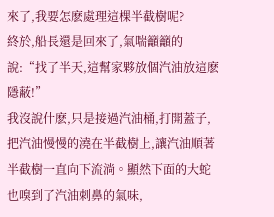來了,我要怎麽處理這棵半截樹呢?
終於,船長還是回來了,氣喘籲籲的說:“找了半天,這幫家夥放個汽油放這麽隱蔽!”
我沒說什麽,只是接過汽油桶,打開蓋子,把汽油慢慢的澆在半截樹上,讓汽油順著半截樹一直向下流淌。顯然下面的大蛇也嗅到了汽油刺鼻的氣味,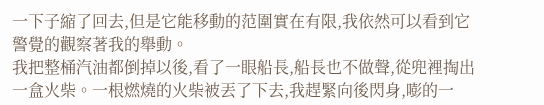一下子縮了回去,但是它能移動的范圍實在有限,我依然可以看到它警覺的觀察著我的舉動。
我把整桶汽油都倒掉以後,看了一眼船長,船長也不做聲,從兜裡掏出一盒火柴。一根燃燒的火柴被丟了下去,我趕緊向後閃身,嘭的一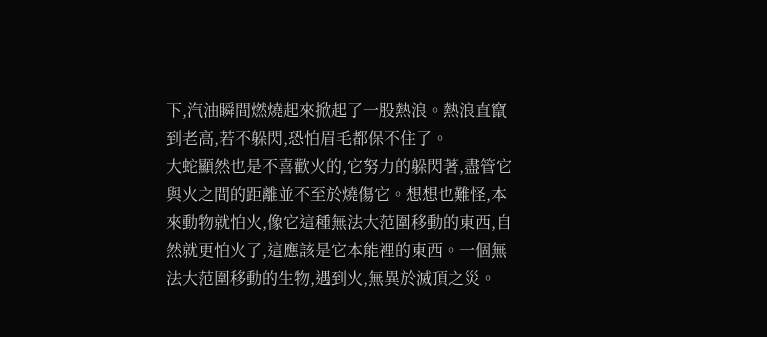下,汽油瞬間燃燒起來掀起了一股熱浪。熱浪直竄到老高,若不躲閃,恐怕眉毛都保不住了。
大蛇顯然也是不喜歡火的,它努力的躲閃著,盡管它與火之間的距離並不至於燒傷它。想想也難怪,本來動物就怕火,像它這種無法大范圍移動的東西,自然就更怕火了,這應該是它本能裡的東西。一個無法大范圍移動的生物,遇到火,無異於滅頂之災。